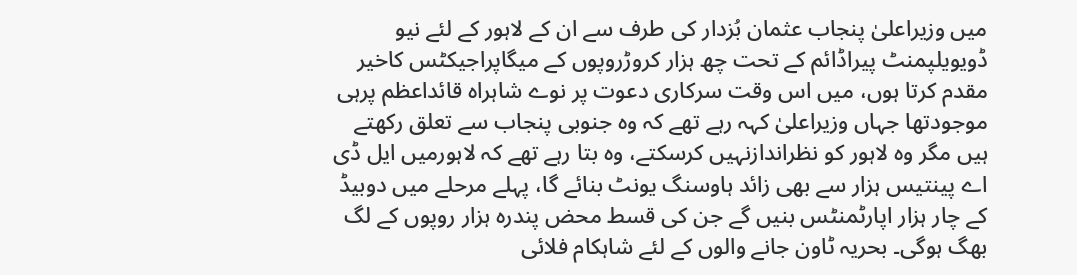میں وزیراعلیٰ پنجاب عثمان بُزدار کی طرف سے ان کے لاہور کے لئے نیو ڈویویلپمنٹ پیراڈائم کے تحت چھ ہزار کروڑروپوں کے میگاپراجیکٹس کاخیر مقدم کرتا ہوں، میں اس وقت سرکاری دعوت پر نوے شاہراہ قائداعظم پرہی موجودتھا جہاں وزیراعلیٰ کہہ رہے تھے کہ وہ جنوبی پنجاب سے تعلق رکھتے ہیں مگر وہ لاہور کو نظراندازنہیں کرسکتے، وہ بتا رہے تھے کہ لاہورمیں ایل ڈی اے پینتیس ہزار سے بھی زائد ہاوسنگ یونٹ بنائے گا، پہلے مرحلے میں دوبیڈ کے چار ہزار اپارٹمنٹس بنیں گے جن کی قسط محض پندرہ ہزار روپوں کے لگ بھگ ہوگی۔ بحریہ ٹاون جانے والوں کے لئے شاہکام فلائی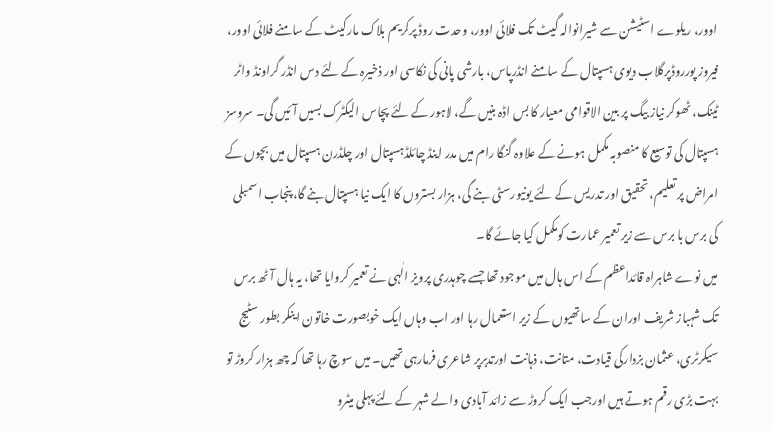اوور، ریلوے اسٹیشن سے شیرانوالہ گیٹ تک فلائی اوور، وحدت روڈ پرکریم بلاک مارکیٹ کے سامنے فلائی اوور، فیروز پورروڈپرگلاب دیوی ہسپتال کے سامنے انڈرپاس، بارشی پانی کی نکاسی اور ذخیرہ کے لئے دس انڈر گراونڈ واٹر ٹینک، ٹھوکر نیاز بیگ پر بین الاقوامی معیار کا بس اڈہ بنیں گے، لاہور کے لئے پچاس الیکٹرک بسیں آئیں گی۔ سروسز ہسپتال کی توسیع کا منصوبہ مکمل ہونے کے علاوہ گنگا رام میں مدر اینڈ چائلڈہسپتال اور چلڈرن ہسپتال میں بچوں کے امراض پر تعلیم، تحقیق اور تدریس کے لئے یونیورسٹی بنے گی، ہزار بستروں کا ایک نیا ہسپتال بنے گا، پنجاب اسمبلی کی برس با برس سے زیر تعمیر عمارت کومکمل کیا جائے گا۔
میں نوے شاہراہ قائداعظم کے اس ہال میں موجود تھا جسے چوہدری پرویز الٰہی نے تعمیر کروایا تھا، یہ ہال آٹھ برس تک شہباز شریف اوران کے ساتھیوں کے زیر استعمال رہا اور اب وہاں ایک خوبصورت خاتون اینکر بطور سٹیج سیکرٹری، عثمان بزدارکی قیادت، متانت، ذہانت اورتدبرپر شاعری فرمارہی تھیں۔ میں سوچ رہا تھا کہ چھ ہزار کروڑ تو بہت بڑی رقم ہوتے ہیں اورجب ایک کروڑ سے زائد آبادی والے شہر کے لئے پہلی میٹرو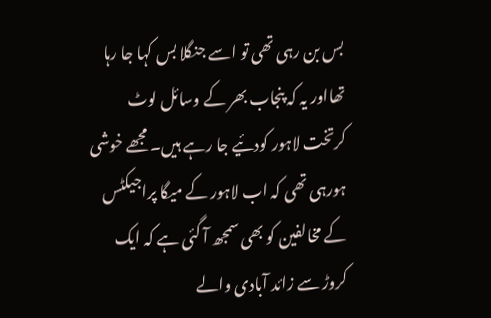بس بن رہی تھی تو اسے جنگلا بس کہا جا رہا تھااور یہ کہ پنجاب بھر کے وسائل لوٹ کرتخت لاہور کودئیے جا رہے ہیں۔ مجھے خوشی ہورہی تھی کہ اب لاہور کے میگا پراجیکٹس کے مخالفین کو بھی سمجھ آ گئی ہے کہ ایک کروڑ سے زائد آبادی والے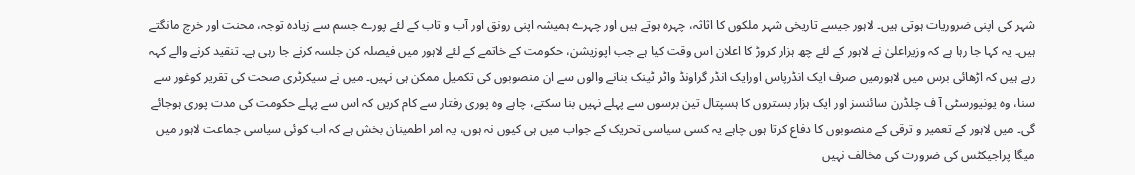شہر کی اپنی ضروریات ہوتی ہیں۔ لاہور جیسے تاریخی شہر ملکوں کا اثاثہ، چہرہ ہوتے ہیں اور چہرے ہمیشہ اپنی رونق اور آب و تاب کے لئے پورے جسم سے زیادہ توجہ، محنت اور خرچ مانگتے ہیں۔ یہ کہا جا رہا ہے کہ وزیراعلیٰ نے لاہور کے لئے چھ ہزار کروڑ کا اعلان اس وقت کیا ہے جب اپوزیشن، حکومت کے خاتمے کے لئے لاہور میں فیصلہ کن جلسہ کرنے جا رہی ہے۔ تنقید کرنے والے کہہ رہے ہیں کہ اڑھائی برس میں لاہورمیں صرف ایک انڈرپاس اورایک انڈر گراونڈ واٹر ٹینک بنانے والوں سے ان منصوبوں کی تکمیل ممکن ہی نہیں۔ میں نے سیکرٹری صحت کی تقریر کوغور سے سنا، وہ یونیورسٹی آ ف چلڈرن سائنسز اور ایک ہزار بستروں کا ہسپتال تین برسوں سے پہلے نہیں بنا سکتے، چاہے وہ پوری رفتار سے کام کریں کہ اس سے پہلے حکومت کی مدت پوری ہوجائے گی۔ میں لاہور کے تعمیر و ترقی کے منصوبوں کا دفاع کرتا ہوں چاہے یہ کسی سیاسی تحریک کے جواب میں ہی کیوں نہ ہوں، یہ امر اطمینان بخش ہے کہ اب کوئی سیاسی جماعت لاہور میں میگا پراجیکٹس کی ضرورت کی مخالف نہیں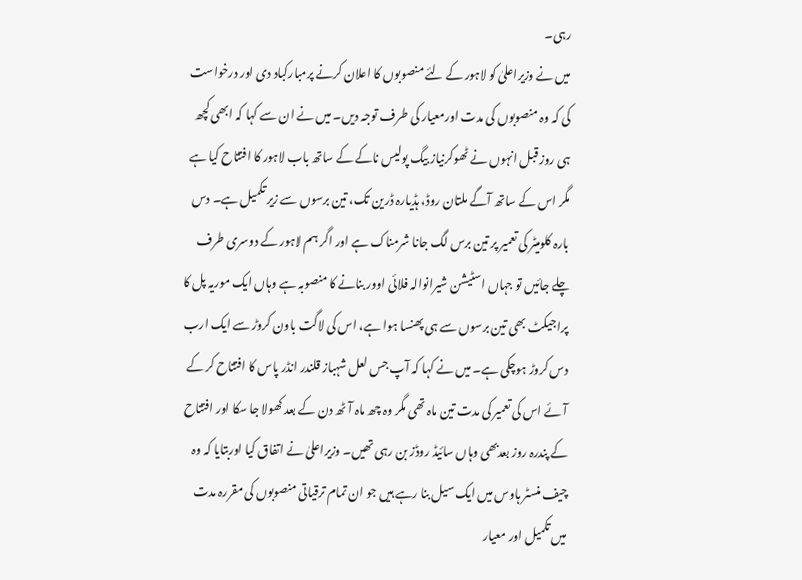رہی۔
میں نے وزیراعلیٰ کو لاہور کے لئے منصوبوں کا اعلان کرنے پرمبارکباد دی اور درخواست کی کہ وہ منصوبوں کی مدت اورمعیار کی طرف توجہ دیں۔ میں نے ان سے کہا کہ ابھی کچھ ہی روز قبل انہوں نے ٹھوکرنیاز بیگ پولیس ناکے کے ساتھ باب لاہور کا افتتاح کیا ہے مگر اس کے ساتھ آگے ملتان روڈ، ہڈیارہ ڈرین تک، تین برسوں سے زیر تکمیل ہے۔ دس بارہ کلومیٹر کی تعمیر پر تین برس لگ جانا شرمناک ہے اور اگر ہم لاہور کے دوسری طرف چلے جائیں تو جہاں اسٹیشن شیرانوالہ فلائی اوور بنانے کا منصوبہ ہے وہاں ایک موریہ پل کا پراجیکٹ بھی تین برسوں سے ہی پھنسا ہوا ہے، اس کی لاگت باون کروڑ سے ایک ارب دس کروڑ ہوچکی ہے۔ میں نے کہا کہ آپ جس لعل شہباز قلندر انڈر پاس کا افتتاح کر کے آئے اس کی تعمیر کی مدت تین ماہ تھی مگر وہ چھ ماہ آٹھ دن کے بعد کھولا جا سکا اور افتتاح کے پندرہ روز بعدبھی وہاں سائیڈ روڈز بن رہی تھیں۔ وزیراعلیٰ نے اتفاق کیا اوربتایا کہ وہ چیف منسٹر ہاوس میں ایک سیل بنا رہے ہیں جو ان تمام ترقیاتی منصوبوں کی مقررہ مدت میں تکمیل اور معیار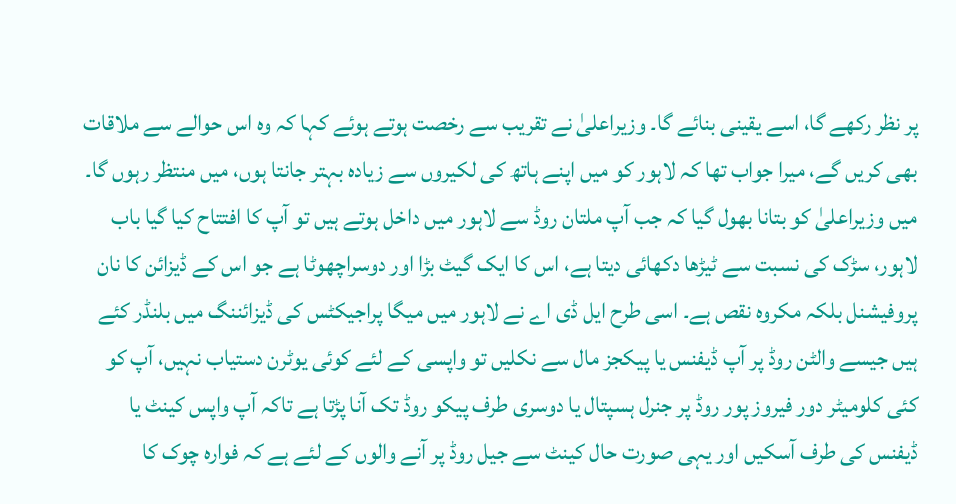پر نظر رکھے گا، اسے یقینی بنائے گا۔ وزیراعلیٰ نے تقریب سے رخصت ہوتے ہوئے کہا کہ وہ اس حوالے سے ملاقات بھی کریں گے، میرا جواب تھا کہ لاہور کو میں اپنے ہاتھ کی لکیروں سے زیادہ بہتر جانتا ہوں، میں منتظر رہوں گا۔ میں وزیراعلیٰ کو بتانا بھول گیا کہ جب آپ ملتان روڈ سے لاہور میں داخل ہوتے ہیں تو آپ کا افتتاح کیا گیا باب لاہور، سڑک کی نسبت سے ٹیڑھا دکھائی دیتا ہے، اس کا ایک گیٹ بڑا اور دوسراچھوٹا ہے جو اس کے ڈیزائن کا نان پروفیشنل بلکہ مکروہ نقص ہے۔ اسی طرح ایل ڈی اے نے لاہور میں میگا پراجیکٹس کی ڈیزائننگ میں بلنڈر کئے ہیں جیسے والٹن روڈ پر آپ ڈیفنس یا پیکجز مال سے نکلیں تو واپسی کے لئے کوئی یوٹرن دستیاب نہیں، آپ کو کئی کلومیٹر دور فیروز پور روڈ پر جنرل ہسپتال یا دوسری طرف پیکو روڈ تک آنا پڑتا ہے تاکہ آپ واپس کینٹ یا ڈیفنس کی طرف آسکیں اور یہی صورت حال کینٹ سے جیل روڈ پر آنے والوں کے لئے ہے کہ فوارہ چوک کا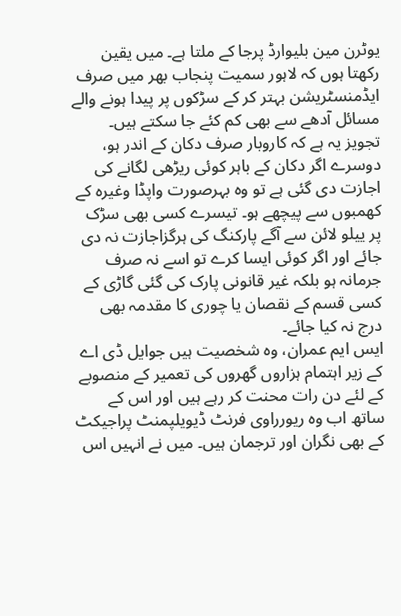یوٹرن مین بلیوارڈ پرجا کے ملتا ہے۔ میں یقین رکھتا ہوں کہ لاہور سمیت پنجاب بھر میں صرف ایڈمنسٹریشن بہتر کر کے سڑکوں پر پیدا ہونے والے مسائل آدھے سے بھی کم کئے جا سکتے ہیں۔ تجویز یہ ہے کہ کاروبار صرف دکان کے اندر ہو، دوسرے اگر دکان کے باہر کوئی ریڑھی لگانے کی اجازت دی گئی ہے تو وہ بہرصورت واپڈا وغیرہ کے کھمبوں سے پیچھے ہو۔ تیسرے کسی بھی سڑک پر ییلو لائن سے آگے پارکنگ کی ہرگزاجازت نہ دی جائے اور اگر کوئی ایسا کرے تو اسے نہ صرف جرمانہ ہو بلکہ غیر قانونی پارک کی گئی گاڑی کے کسی قسم کے نقصان یا چوری کا مقدمہ بھی درج نہ کیا جائے۔
ایس ایم عمران، وہ شخصیت ہیں جوایل ڈی اے کے زیر اہتمام ہزاروں گھروں کی تعمیر کے منصوبے کے لئے دن رات محنت کر رہے ہیں اور اس کے ساتھ اب وہ ریورراوی فرنٹ ڈیویلپمنٹ پراجیکٹ کے بھی نگران اور ترجمان ہیں۔ میں نے انہیں اس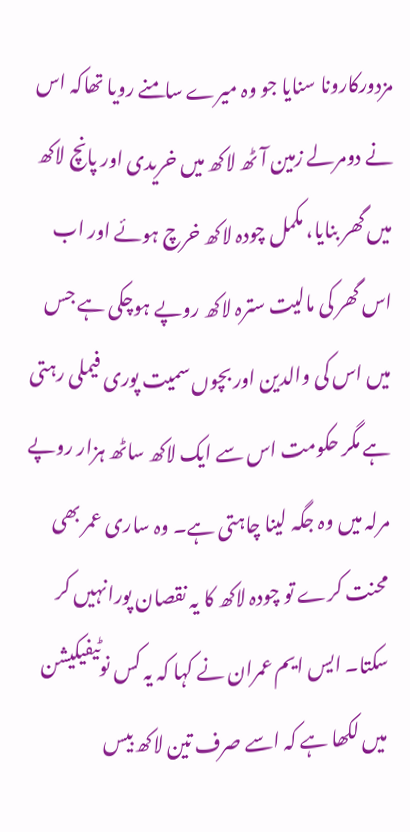مزدورکارونا سنایا جو وہ میرے سامنے رویا تھاکہ اس نے دومرلے زمین آٹھ لاکھ میں خریدی اور پانچ لاکھ میں گھر بنایا، مکمل چودہ لاکھ خرچ ہوئے اور اب اس گھر کی مالیت سترہ لاکھ روپے ہوچکی ہے جس میں اس کی والدین اور بچوں سمیت پوری فیملی رہتی ہے مگر حکومت اس سے ایک لاکھ ساٹھ ہزار روپے مرلہ میں وہ جگہ لینا چاہتی ہے۔ وہ ساری عمر بھی محنت کرے تو چودہ لاکھ کا یہ نقصان پورانہیں کر سکتا۔ ایس ایم عمران نے کہا کہ یہ کس نوٹیفیکیشن میں لکھا ہے کہ اسے صرف تین لاکھ بیس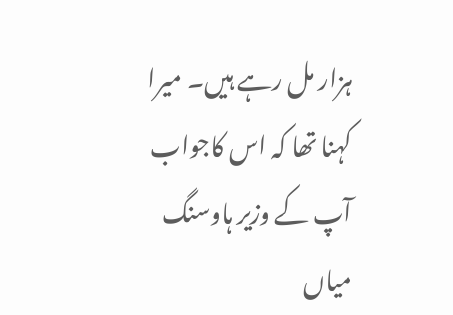ہزار مل رہے ہیں۔ میرا کہنا تھا کہ اس کاجواب آپ کے وزیر ہاوسنگ میاں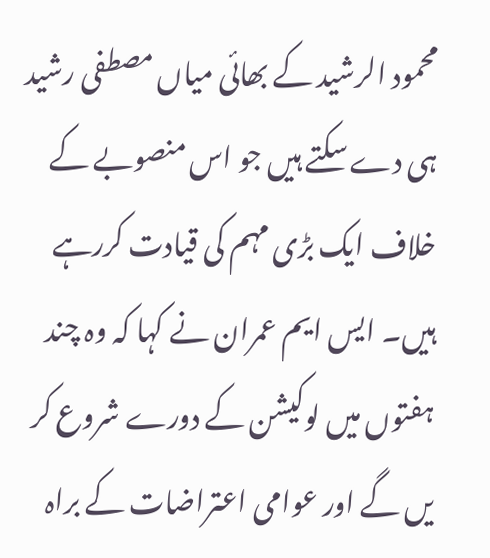محمود الرشید کے بھائی میاں مصطفی رشید ہی دے سکتے ہیں جو اس منصوبے کے خلاف ایک بڑی مہم کی قیادت کررہے ہیں۔ ایس ایم عمران نے کہا کہ وہ چند ہفتوں میں لوکیشن کے دورے شروع کر یں گے اور عوامی اعتراضات کے براہ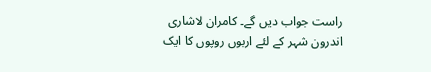راست جواب دیں گے۔ کامران لاشاری اندرون شہر کے لئے اربوں روپوں کا ایک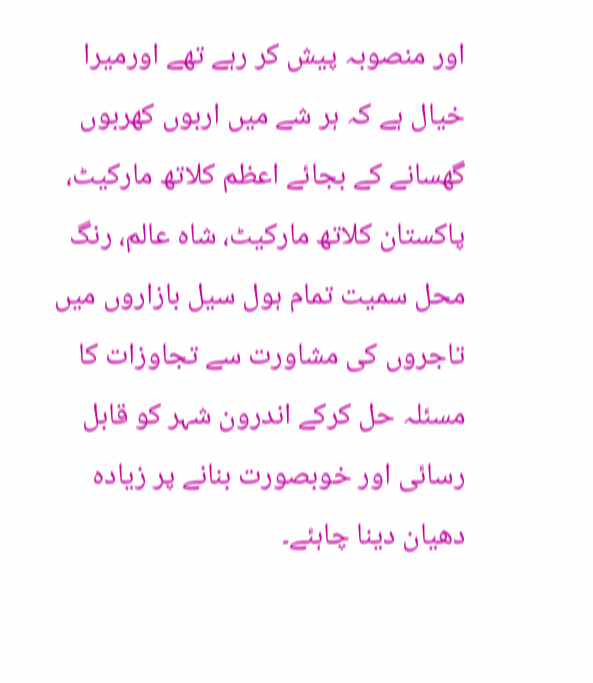اور منصوبہ پیش کر رہے تھے اورمیرا خیال ہے کہ ہر شے میں اربوں کھربوں گھسانے کے بجائے اعظم کلاتھ مارکیٹ، پاکستان کلاتھ مارکیٹ، شاہ عالم، رنگ محل سمیت تمام ہول سیل بازاروں میں تاجروں کی مشاورت سے تجاوزات کا مسئلہ حل کرکے اندرون شہر کو قابل رسائی اور خوبصورت بنانے پر زیادہ دھیان دینا چاہئے۔